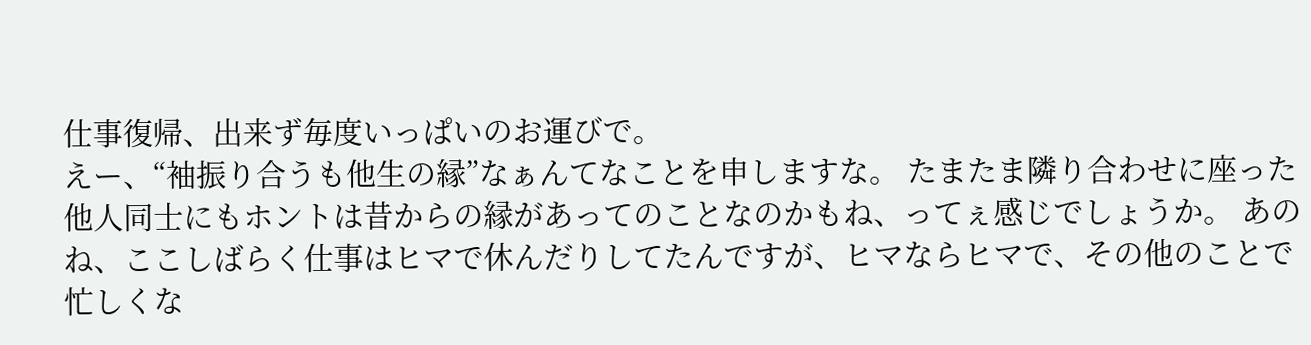仕事復帰、出来ず毎度いっぱいのお運びで。
えー、“袖振り合うも他生の縁”なぁんてなことを申しますな。 たまたま隣り合わせに座った他人同士にもホントは昔からの縁があってのことなのかもね、ってぇ感じでしょうか。 あのね、ここしばらく仕事はヒマで休んだりしてたんですが、ヒマならヒマで、その他のことで忙しくな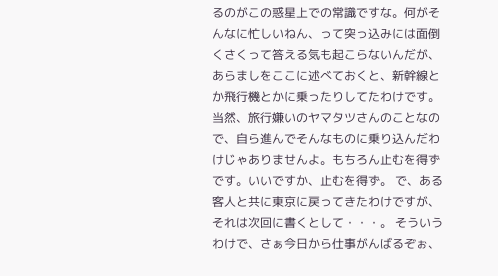るのがこの惑星上での常識ですな。何がそんなに忙しいねん、って突っ込みには面倒くさくって答える気も起こらないんだが、あらましをここに述べておくと、新幹線とか飛行機とかに乗ったりしてたわけです。 当然、旅行嫌いのヤマタツさんのことなので、自ら進んでそんなものに乗り込んだわけじゃありませんよ。もちろん止むを得ずです。いいですか、止むを得ず。 で、ある客人と共に東京に戻ってきたわけですが、それは次回に書くとして・・・。 そういうわけで、さぁ今日から仕事がんばるぞぉ、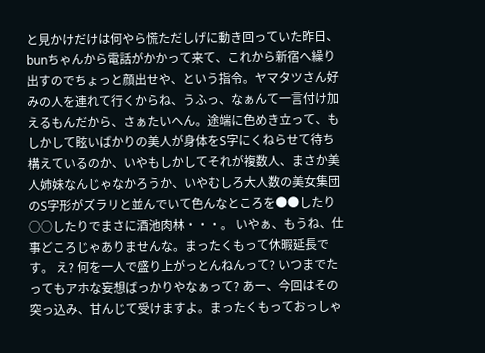と見かけだけは何やら慌ただしげに動き回っていた昨日、bunちゃんから電話がかかって来て、これから新宿へ繰り出すのでちょっと顔出せや、という指令。ヤマタツさん好みの人を連れて行くからね、うふっ、なぁんて一言付け加えるもんだから、さぁたいへん。途端に色めき立って、もしかして眩いばかりの美人が身体をS字にくねらせて待ち構えているのか、いやもしかしてそれが複数人、まさか美人姉妹なんじゃなかろうか、いやむしろ大人数の美女集団のS字形がズラリと並んでいて色んなところを●●したり○○したりでまさに酒池肉林・・・。 いやぁ、もうね、仕事どころじゃありませんな。まったくもって休暇延長です。 え? 何を一人で盛り上がっとんねんって? いつまでたってもアホな妄想ばっかりやなぁって? あー、今回はその突っ込み、甘んじて受けますよ。まったくもっておっしゃ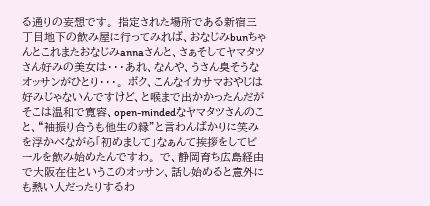る通りの妄想です。 指定された場所である新宿三丁目地下の飲み屋に行ってみれば、おなじみbunちゃんとこれまたおなじみannaさんと、さぁそしてヤマタツさん好みの美女は・・・あれ、なんや、うさん臭そうなオッサンがひとり・・・。 ボク、こんなイカサマおやじは好みじゃないんですけど、と喉まで出かかったんだがそこは温和で寛容、open-mindedなヤマタツさんのこと、“袖振り合うも他生の縁”と言わんばかりに笑みを浮かべながら「初めまして」なぁんて挨拶をしてビールを飲み始めたんですわ。 で、静岡育ち広島経由で大阪在住というこのオッサン、話し始めると意外にも熱い人だったりするわ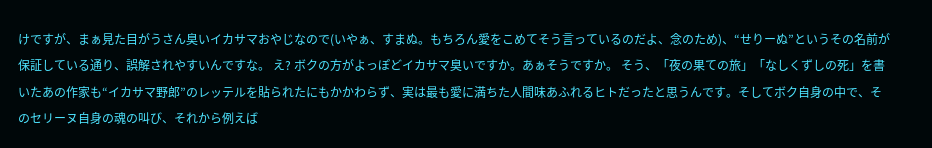けですが、まぁ見た目がうさん臭いイカサマおやじなので(いやぁ、すまぬ。もちろん愛をこめてそう言っているのだよ、念のため)、“せりーぬ”というその名前が保証している通り、誤解されやすいんですな。 え? ボクの方がよっぽどイカサマ臭いですか。あぁそうですか。 そう、「夜の果ての旅」「なしくずしの死」を書いたあの作家も“イカサマ野郎”のレッテルを貼られたにもかかわらず、実は最も愛に満ちた人間味あふれるヒトだったと思うんです。そしてボク自身の中で、そのセリーヌ自身の魂の叫び、それから例えば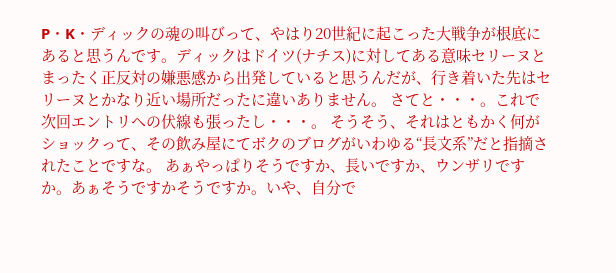P・K・ディックの魂の叫びって、やはり20世紀に起こった大戦争が根底にあると思うんです。ディックはドイツ(ナチス)に対してある意味セリーヌとまったく正反対の嫌悪感から出発していると思うんだが、行き着いた先はセリーヌとかなり近い場所だったに違いありません。 さてと・・・。これで次回エントリへの伏線も張ったし・・・。 そうそう、それはともかく何がショックって、その飲み屋にてボクのブログがいわゆる“長文系”だと指摘されたことですな。 あぁやっぱりそうですか、長いですか、ウンザリですか。あぁそうですかそうですか。いや、自分で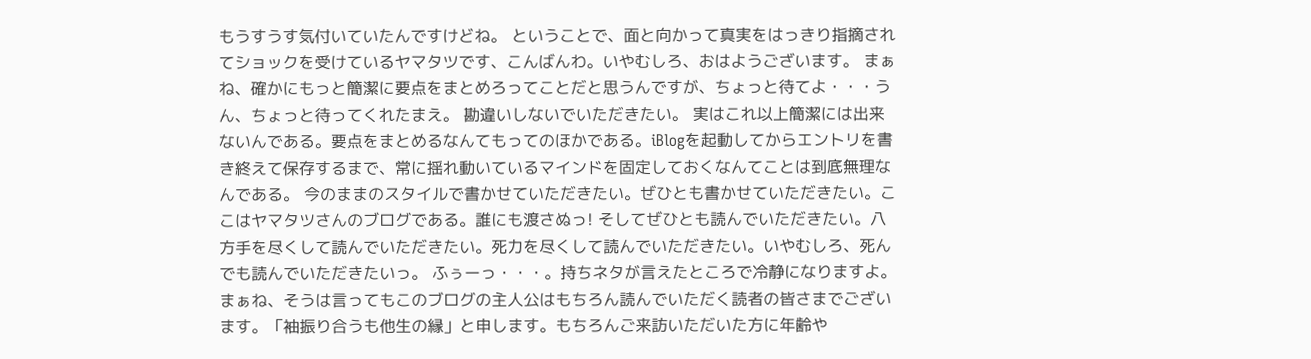もうすうす気付いていたんですけどね。 ということで、面と向かって真実をはっきり指摘されてショックを受けているヤマタツです、こんばんわ。いやむしろ、おはようございます。 まぁね、確かにもっと簡潔に要点をまとめろってことだと思うんですが、ちょっと待てよ・・・うん、ちょっと待ってくれたまえ。 勘違いしないでいただきたい。 実はこれ以上簡潔には出来ないんである。要点をまとめるなんてもってのほかである。iBlogを起動してからエントリを書き終えて保存するまで、常に揺れ動いているマインドを固定しておくなんてことは到底無理なんである。 今のままのスタイルで書かせていただきたい。ぜひとも書かせていただきたい。ここはヤマタツさんのブログである。誰にも渡さぬっ! そしてぜひとも読んでいただきたい。八方手を尽くして読んでいただきたい。死力を尽くして読んでいただきたい。いやむしろ、死んでも読んでいただきたいっ。 ふぅーっ・・・。持ちネタが言えたところで冷静になりますよ。 まぁね、そうは言ってもこのブログの主人公はもちろん読んでいただく読者の皆さまでございます。「袖振り合うも他生の縁」と申します。もちろんご来訪いただいた方に年齢や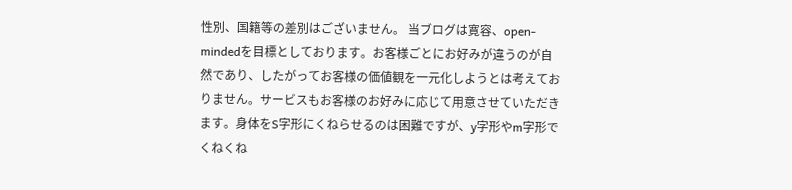性別、国籍等の差別はございません。 当ブログは寛容、open-mindedを目標としております。お客様ごとにお好みが違うのが自然であり、したがってお客様の価値観を一元化しようとは考えておりません。サービスもお客様のお好みに応じて用意させていただきます。身体をS字形にくねらせるのは困難ですが、y字形やm字形でくねくね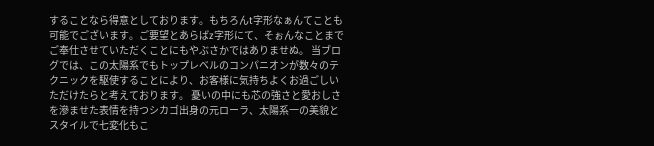することなら得意としております。もちろんt字形なぁんてことも可能でございます。ご要望とあらばz字形にて、そぉんなことまでご奉仕させていただくことにもやぶさかではありませぬ。 当ブログでは、この太陽系でもトップレベルのコンパニオンが数々のテクニックを駆使することにより、お客様に気持ちよくお過ごしいただけたらと考えております。 憂いの中にも芯の強さと愛おしさを滲ませた表情を持つシカゴ出身の元ローラ、太陽系一の美貌とスタイルで七変化もこ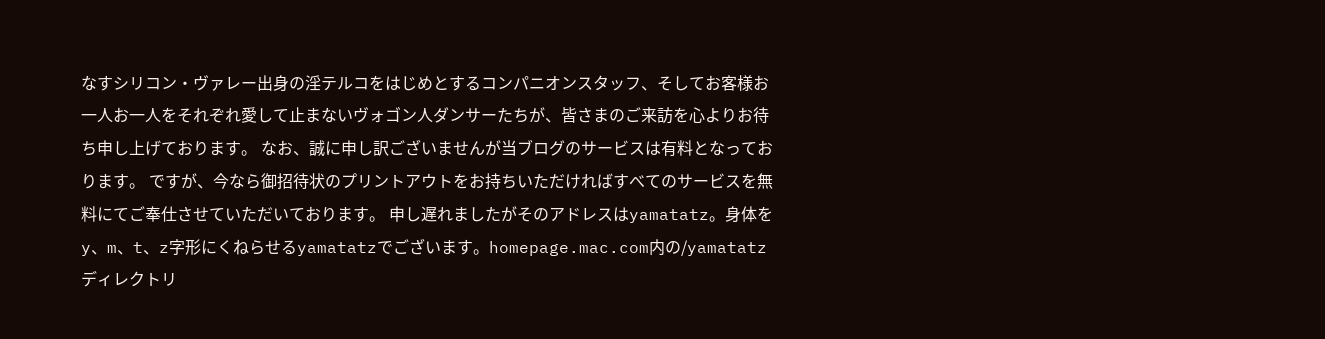なすシリコン・ヴァレー出身の淫テルコをはじめとするコンパニオンスタッフ、そしてお客様お一人お一人をそれぞれ愛して止まないヴォゴン人ダンサーたちが、皆さまのご来訪を心よりお待ち申し上げております。 なお、誠に申し訳ございませんが当ブログのサービスは有料となっております。 ですが、今なら御招待状のプリントアウトをお持ちいただければすべてのサービスを無料にてご奉仕させていただいております。 申し遅れましたがそのアドレスはyamatatz。身体をy、m、t、z字形にくねらせるyamatatzでございます。homepage.mac.com内の/yamatatzディレクトリ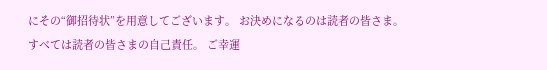にその“御招待状”を用意してございます。 お決めになるのは読者の皆さま。すべては読者の皆さまの自己責任。 ご幸運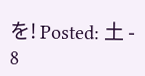を! Posted: 土 - 8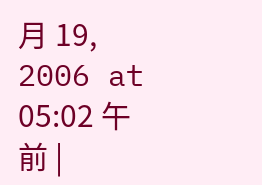月 19, 2006 at 05:02 午前 |